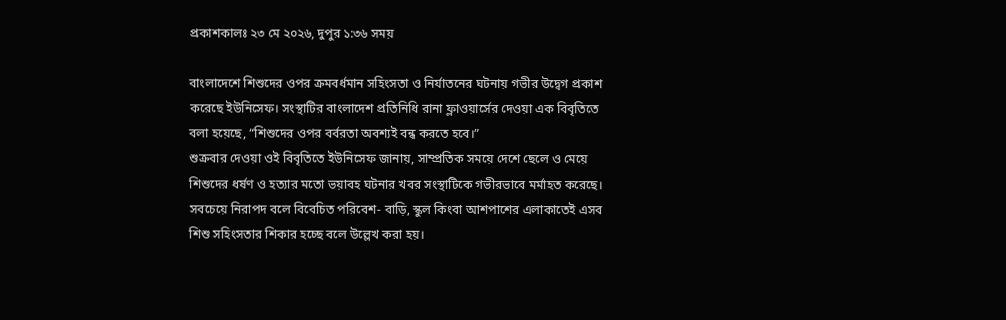প্রকাশকালঃ ২৩ মে ২০২৬, দুপুর ১:৩৬ সময়

বাংলাদেশে শিশুদের ওপর ক্রমবর্ধমান সহিংসতা ও নির্যাতনের ঘটনায় গভীর উদ্বেগ প্রকাশ করেছে ইউনিসেফ। সংস্থাটির বাংলাদেশ প্রতিনিধি রানা ফ্লাওয়ার্সের দেওয়া এক বিবৃতিতে বলা হয়েছে, “শিশুদের ওপর বর্বরতা অবশ্যই বন্ধ করতে হবে।”
শুক্রবার দেওয়া ওই বিবৃতিতে ইউনিসেফ জানায়, সাম্প্রতিক সময়ে দেশে ছেলে ও মেয়ে শিশুদের ধর্ষণ ও হত্যার মতো ভয়াবহ ঘটনার খবর সংস্থাটিকে গভীরভাবে মর্মাহত করেছে। সবচেয়ে নিরাপদ বলে বিবেচিত পরিবেশ- বাড়ি, স্কুল কিংবা আশপাশের এলাকাতেই এসব শিশু সহিংসতার শিকার হচ্ছে বলে উল্লেখ করা হয়।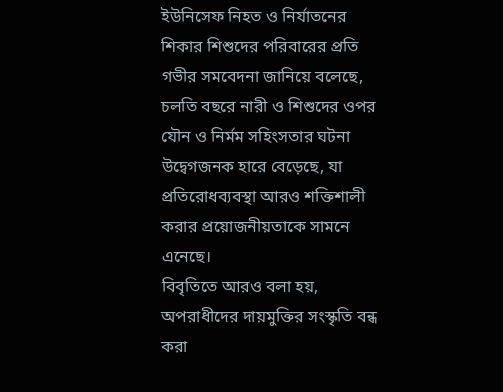ইউনিসেফ নিহত ও নির্যাতনের শিকার শিশুদের পরিবারের প্রতি গভীর সমবেদনা জানিয়ে বলেছে, চলতি বছরে নারী ও শিশুদের ওপর যৌন ও নির্মম সহিংসতার ঘটনা উদ্বেগজনক হারে বেড়েছে, যা প্রতিরোধব্যবস্থা আরও শক্তিশালী করার প্রয়োজনীয়তাকে সামনে এনেছে।
বিবৃতিতে আরও বলা হয়, অপরাধীদের দায়মুক্তির সংস্কৃতি বন্ধ করা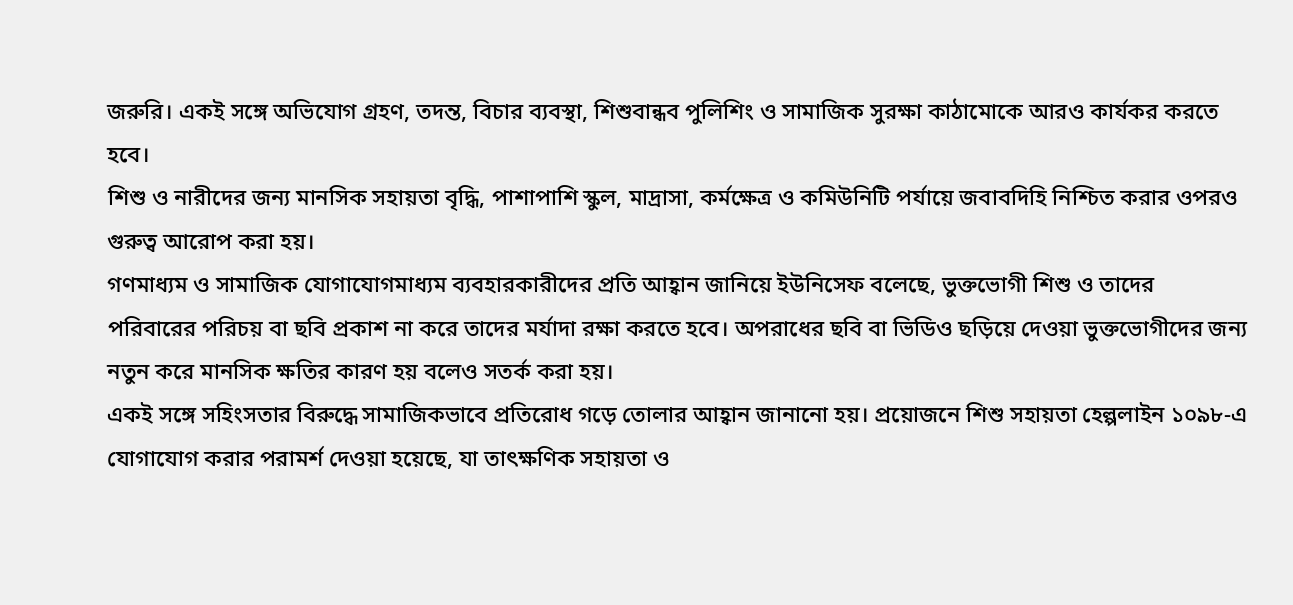জরুরি। একই সঙ্গে অভিযোগ গ্রহণ, তদন্ত, বিচার ব্যবস্থা, শিশুবান্ধব পুলিশিং ও সামাজিক সুরক্ষা কাঠামোকে আরও কার্যকর করতে হবে।
শিশু ও নারীদের জন্য মানসিক সহায়তা বৃদ্ধি, পাশাপাশি স্কুল, মাদ্রাসা, কর্মক্ষেত্র ও কমিউনিটি পর্যায়ে জবাবদিহি নিশ্চিত করার ওপরও গুরুত্ব আরোপ করা হয়।
গণমাধ্যম ও সামাজিক যোগাযোগমাধ্যম ব্যবহারকারীদের প্রতি আহ্বান জানিয়ে ইউনিসেফ বলেছে, ভুক্তভোগী শিশু ও তাদের পরিবারের পরিচয় বা ছবি প্রকাশ না করে তাদের মর্যাদা রক্ষা করতে হবে। অপরাধের ছবি বা ভিডিও ছড়িয়ে দেওয়া ভুক্তভোগীদের জন্য নতুন করে মানসিক ক্ষতির কারণ হয় বলেও সতর্ক করা হয়।
একই সঙ্গে সহিংসতার বিরুদ্ধে সামাজিকভাবে প্রতিরোধ গড়ে তোলার আহ্বান জানানো হয়। প্রয়োজনে শিশু সহায়তা হেল্পলাইন ১০৯৮-এ যোগাযোগ করার পরামর্শ দেওয়া হয়েছে, যা তাৎক্ষণিক সহায়তা ও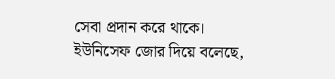সেবা প্রদান করে থাকে।
ইউনিসেফ জোর দিয়ে বলেছে,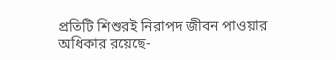প্রতিটি শিশুরই নিরাপদ জীবন পাওয়ার অধিকার রয়েছে-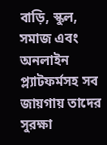বাড়ি, স্কুল, সমাজ এবং অনলাইন প্ল্যাটফর্মসহ সব জায়গায় তাদের সুরক্ষা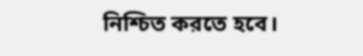নিশ্চিত করতে হবে।